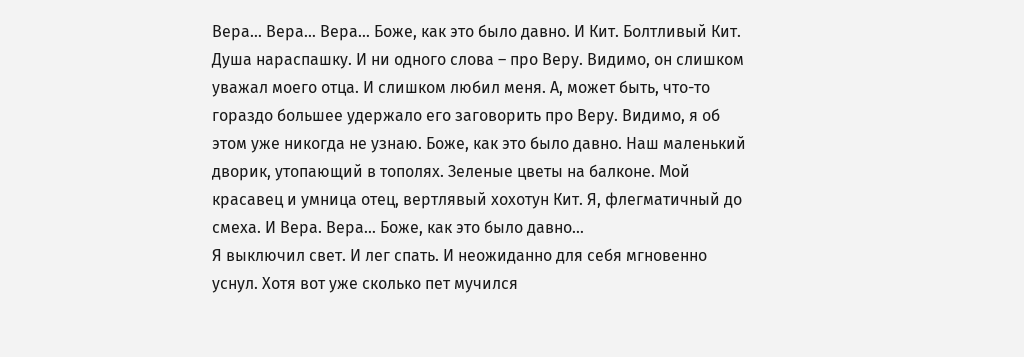Вера… Вера… Вера… Боже, как это было давно. И Кит. Болтливый Кит. Душа нараспашку. И ни одного слова – про Веру. Видимо, он слишком уважал моего отца. И слишком любил меня. А, может быть, что-то гораздо большее удержало его заговорить про Веру. Видимо, я об этом уже никогда не узнаю. Боже, как это было давно. Наш маленький дворик, утопающий в тополях. Зеленые цветы на балконе. Мой красавец и умница отец, вертлявый хохотун Кит. Я, флегматичный до смеха. И Вера. Вера… Боже, как это было давно…
Я выключил свет. И лег спать. И неожиданно для себя мгновенно уснул. Хотя вот уже сколько пет мучился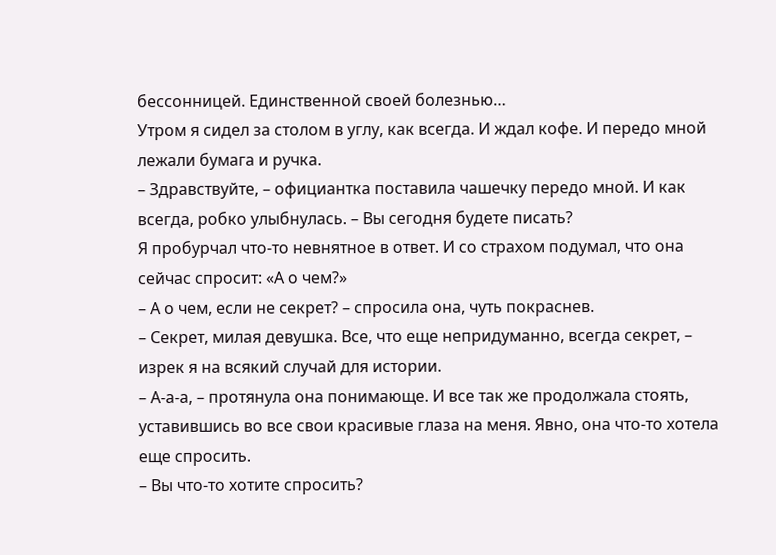бессонницей. Единственной своей болезнью…
Утром я сидел за столом в углу, как всегда. И ждал кофе. И передо мной лежали бумага и ручка.
– Здравствуйте, – официантка поставила чашечку передо мной. И как всегда, робко улыбнулась. – Вы сегодня будете писать?
Я пробурчал что-то невнятное в ответ. И со страхом подумал, что она сейчас спросит: «А о чем?»
– А о чем, если не секрет? – спросила она, чуть покраснев.
– Секрет, милая девушка. Все, что еще непридуманно, всегда секрет, – изрек я на всякий случай для истории.
– А-а-а, – протянула она понимающе. И все так же продолжала стоять, уставившись во все свои красивые глаза на меня. Явно, она что-то хотела еще спросить.
– Вы что-то хотите спросить?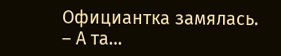Официантка замялась.
– А та…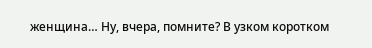женщина… Ну, вчера, помните? В узком коротком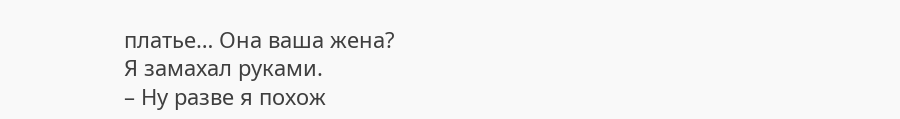платье… Она ваша жена?
Я замахал руками.
– Ну разве я похож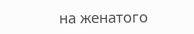на женатого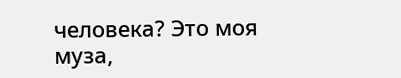человека? Это моя муза,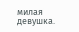милая девушка.